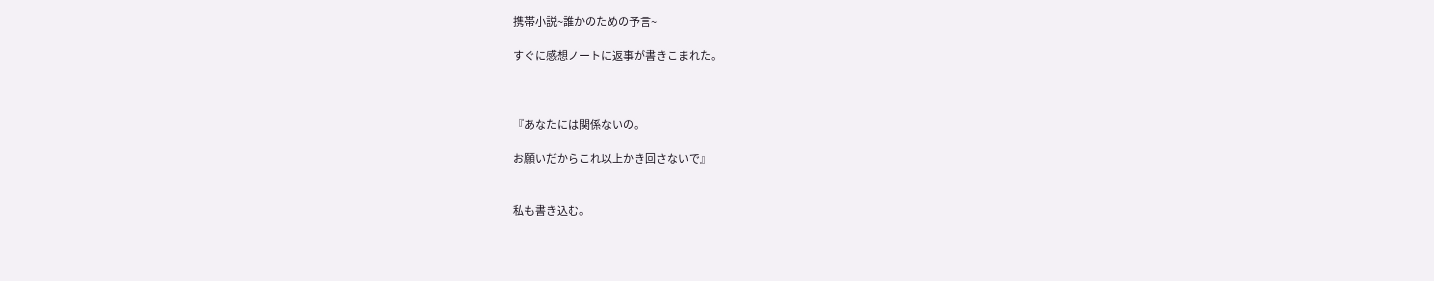携帯小説~誰かのための予言~

すぐに感想ノートに返事が書きこまれた。



『あなたには関係ないの。

お願いだからこれ以上かき回さないで』


私も書き込む。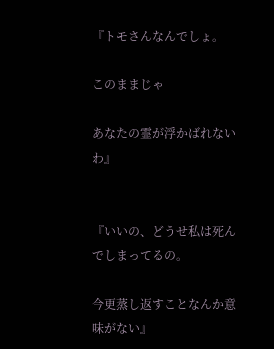『トモさんなんでしょ。

このままじゃ

あなたの霊が浮かばれないわ』


『いいの、どうせ私は死んでしまってるの。

今更蒸し返すことなんか意味がない』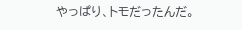やっぱり、トモだったんだ。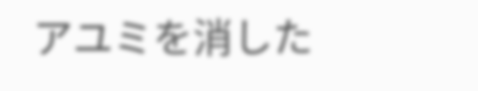アユミを消した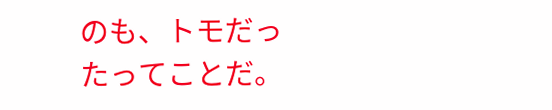のも、トモだったってことだ。